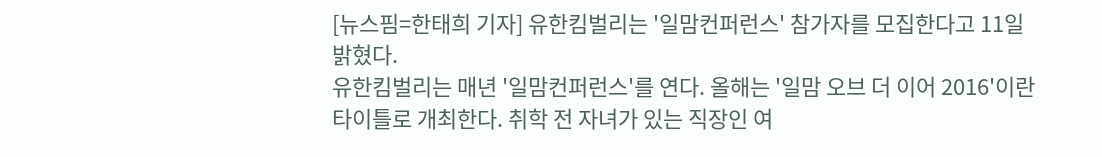[뉴스핌=한태희 기자] 유한킴벌리는 '일맘컨퍼런스' 참가자를 모집한다고 11일 밝혔다.
유한킴벌리는 매년 '일맘컨퍼런스'를 연다. 올해는 '일맘 오브 더 이어 2016'이란 타이틀로 개최한다. 취학 전 자녀가 있는 직장인 여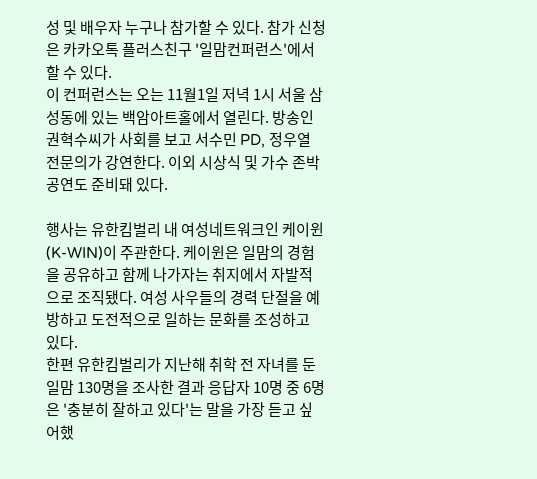성 및 배우자 누구나 참가할 수 있다. 참가 신청은 카카오톡 플러스친구 '일맘컨퍼런스'에서 할 수 있다.
이 컨퍼런스는 오는 11월1일 저녁 1시 서울 삼성동에 있는 백암아트홀에서 열린다. 방송인 권혁수씨가 사회를 보고 서수민 PD, 정우열 전문의가 강연한다. 이외 시상식 및 가수 존박 공연도 준비돼 있다.

행사는 유한킴벌리 내 여성네트워크인 케이윈(K-WIN)이 주관한다. 케이윈은 일맘의 경험을 공유하고 함께 나가자는 취지에서 자발적으로 조직됐다. 여성 사우들의 경력 단절을 예방하고 도전적으로 일하는 문화를 조성하고 있다.
한편 유한킴벌리가 지난해 취학 전 자녀를 둔 일맘 130명을 조사한 결과 응답자 10명 중 6명은 '충분히 잘하고 있다'는 말을 가장 듣고 싶어했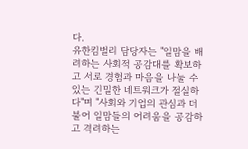다.
유한킴벌리 담당자는 "일맘을 배려하는 사회적 공감대를 확보하고 서로 경험과 마음을 나눌 수 있는 긴밀한 네트워크가 절실하다"며 "사회와 기업의 관심과 더불어 일맘들의 어려움을 공감하고 격려하는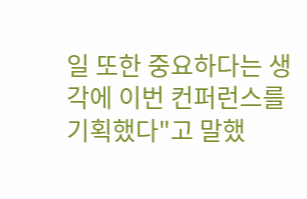일 또한 중요하다는 생각에 이번 컨퍼런스를 기획했다"고 말했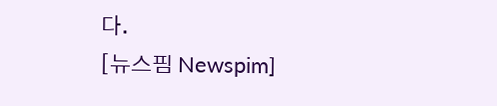다.
[뉴스핌 Newspim]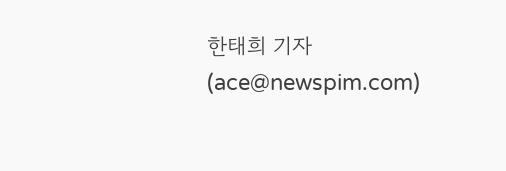한태희 기자 (ace@newspim.com)